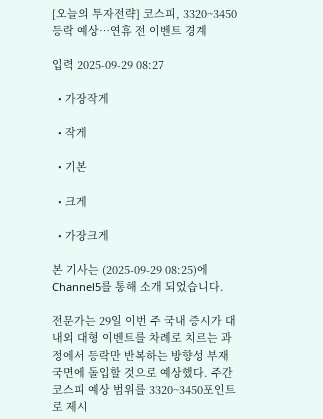[오늘의 투자전략] 코스피, 3320~3450 등락 예상…연휴 전 이벤트 경계

입력 2025-09-29 08:27

  • 가장작게

  • 작게

  • 기본

  • 크게

  • 가장크게

본 기사는 (2025-09-29 08:25)에 Channel5를 통해 소개 되었습니다.

전문가는 29일 이번 주 국내 증시가 대내외 대형 이벤트를 차례로 치르는 과정에서 등락만 반복하는 방향성 부재 국면에 돌입할 것으로 예상했다. 주간 코스피 예상 범위를 3320~3450포인트로 제시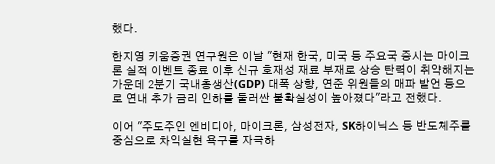했다.

한지영 키움증권 연구원은 이날 "현재 한국, 미국 등 주요국 증시는 마이크론 실적 이벤트 종료 이후 신규 호재성 재료 부재로 상승 탄력이 취약해지는 가운데 2분기 국내총생산(GDP) 대폭 상향, 연준 위원들의 매파 발언 등으로 연내 추가 금리 인하를 둘러싼 불확실성이 높아졌다"라고 전했다.

이어 "주도주인 엔비디아, 마이크론, 삼성전자, SK하이닉스 등 반도체주를 중심으로 차익실현 욕구를 자극하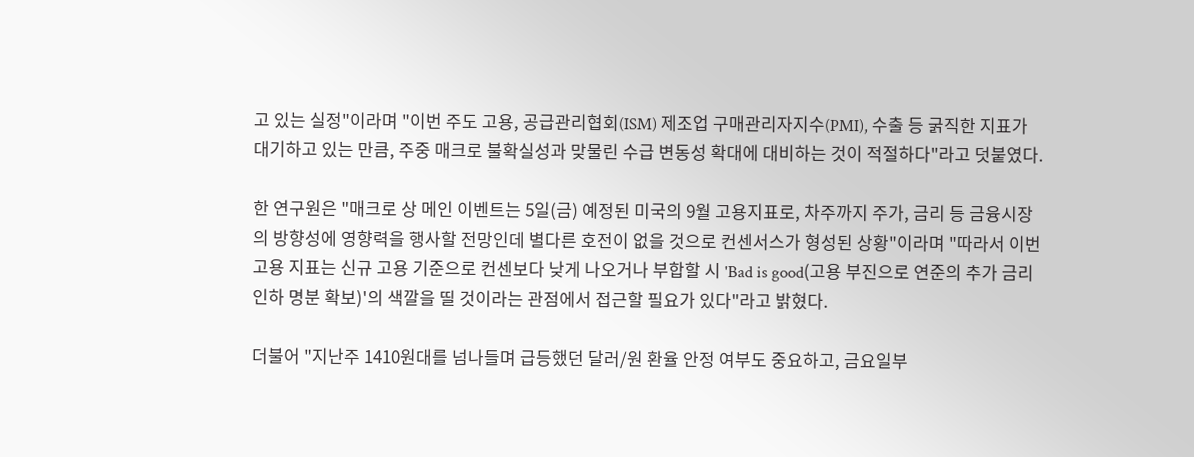고 있는 실정"이라며 "이번 주도 고용, 공급관리협회(ISM) 제조업 구매관리자지수(PMI), 수출 등 굵직한 지표가 대기하고 있는 만큼, 주중 매크로 불확실성과 맞물린 수급 변동성 확대에 대비하는 것이 적절하다"라고 덧붙였다.

한 연구원은 "매크로 상 메인 이벤트는 5일(금) 예정된 미국의 9월 고용지표로, 차주까지 주가, 금리 등 금융시장의 방향성에 영향력을 행사할 전망인데 별다른 호전이 없을 것으로 컨센서스가 형성된 상황"이라며 "따라서 이번 고용 지표는 신규 고용 기준으로 컨센보다 낮게 나오거나 부합할 시 'Bad is good(고용 부진으로 연준의 추가 금리 인하 명분 확보)'의 색깔을 띨 것이라는 관점에서 접근할 필요가 있다"라고 밝혔다.

더불어 "지난주 1410원대를 넘나들며 급등했던 달러/원 환율 안정 여부도 중요하고, 금요일부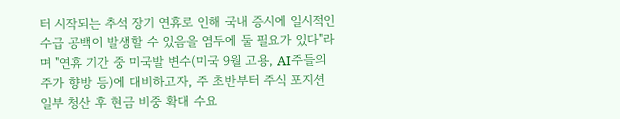터 시작되는 추석 장기 연휴로 인해 국내 증시에 일시적인 수급 공백이 발생할 수 있음을 염두에 둘 필요가 있다"라며 "연휴 기간 중 미국발 변수(미국 9월 고용, AI주들의 주가 향방 등)에 대비하고자, 주 초반부터 주식 포지션 일부 청산 후 현금 비중 확대 수요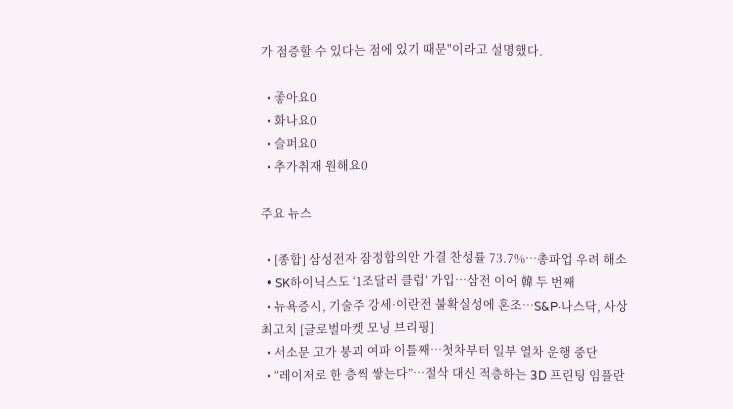가 점증할 수 있다는 점에 있기 때문"이라고 설명했다.

  • 좋아요0
  • 화나요0
  • 슬퍼요0
  • 추가취재 원해요0

주요 뉴스

  • [종합] 삼성전자 잠정합의안 가결 찬성률 73.7%⋯총파업 우려 해소
  • SK하이닉스도 ‘1조달러 클럽’ 가입…삼전 이어 韓 두 번째
  • 뉴욕증시, 기술주 강세·이란전 불확실성에 혼조…S&P·나스닥, 사상 최고치 [글로벌마켓 모닝 브리핑]
  • 서소문 고가 붕괴 여파 이틀째…첫차부터 일부 열차 운행 중단
  • “레이저로 한 층씩 쌓는다”…절삭 대신 적층하는 3D 프린팅 임플란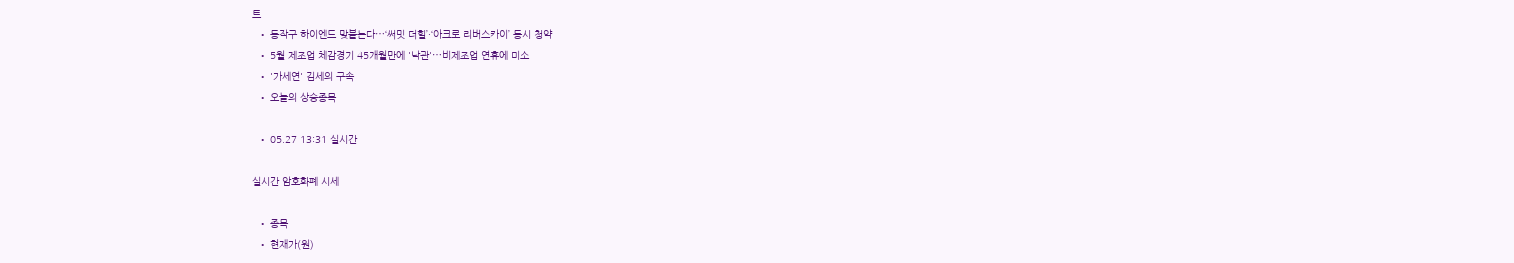트
  • 동작구 하이엔드 맞붙는다⋯‘써밋 더힐’·‘아크로 리버스카이’ 동시 청약
  • 5월 제조업 체감경기 45개월만에 '낙관'⋯비제조업 연휴에 미소
  • '가세연' 김세의 구속
  • 오늘의 상승종목

  • 05.27 13:31 실시간

실시간 암호화폐 시세

  • 종목
  • 현재가(원)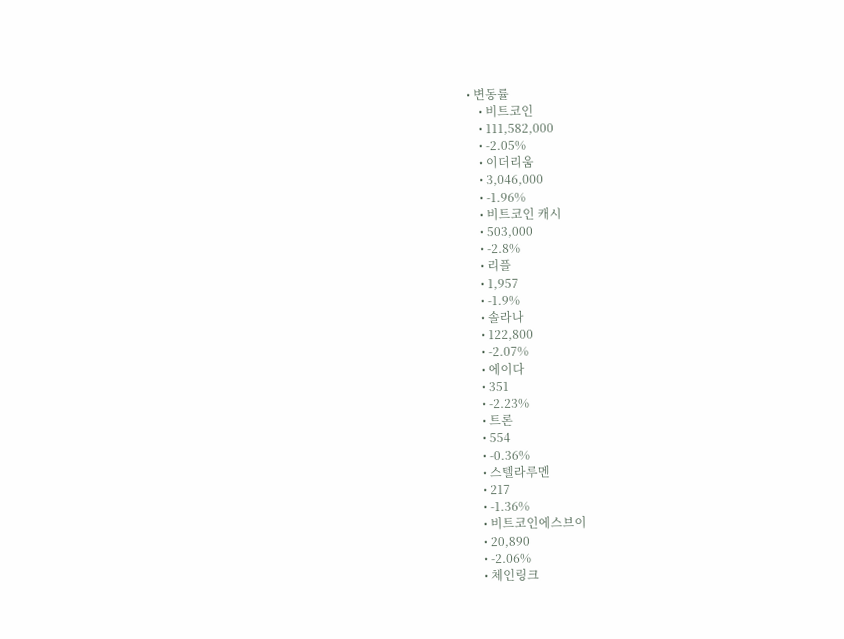• 변동률
    • 비트코인
    • 111,582,000
    • -2.05%
    • 이더리움
    • 3,046,000
    • -1.96%
    • 비트코인 캐시
    • 503,000
    • -2.8%
    • 리플
    • 1,957
    • -1.9%
    • 솔라나
    • 122,800
    • -2.07%
    • 에이다
    • 351
    • -2.23%
    • 트론
    • 554
    • -0.36%
    • 스텔라루멘
    • 217
    • -1.36%
    • 비트코인에스브이
    • 20,890
    • -2.06%
    • 체인링크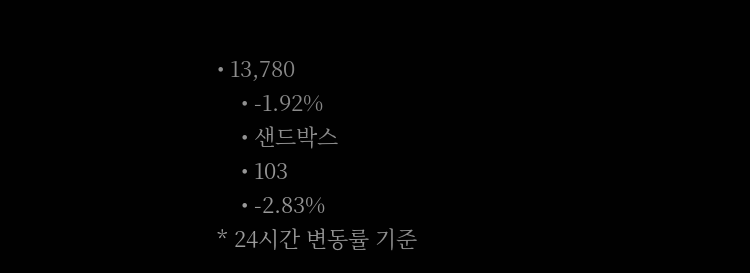• 13,780
    • -1.92%
    • 샌드박스
    • 103
    • -2.83%
* 24시간 변동률 기준